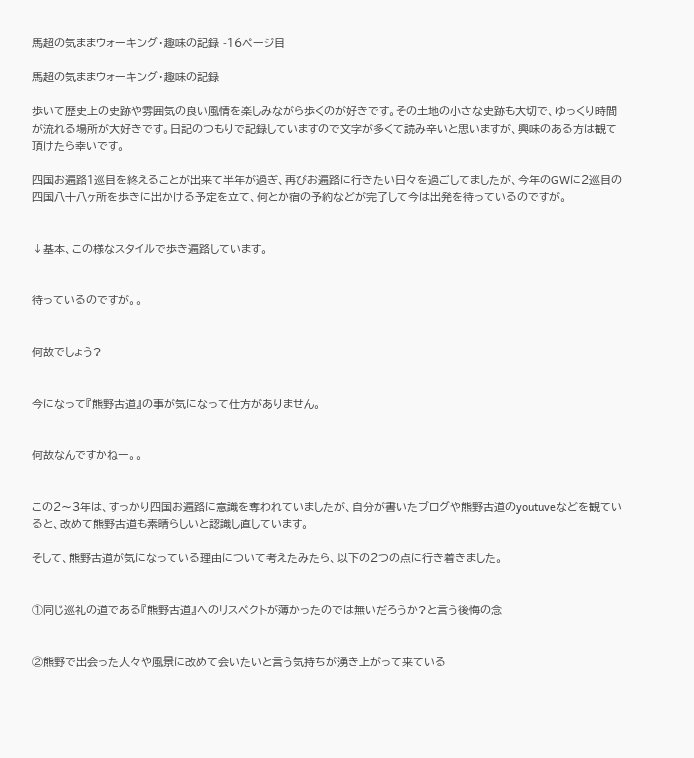馬超の気ままウォーキング・趣味の記録 -16ページ目

馬超の気ままウォーキング・趣味の記録

歩いて歴史上の史跡や雰囲気の良い風情を楽しみながら歩くのが好きです。その土地の小さな史跡も大切で、ゆっくり時間が流れる場所が大好きです。日記のつもりで記録していますので文字が多くて読み辛いと思いますが、興味のある方は観て頂けたら幸いです。

四国お遍路1巡目を終えることが出来て半年が過ぎ、再びお遍路に行きたい日々を過ごしてましたが、今年のGWに2巡目の四国八十八ヶ所を歩きに出かける予定を立て、何とか宿の予約などが完了して今は出発を待っているのですが。


↓基本、この様なスタイルで歩き遍路しています。


待っているのですが。。


何故でしょう?


今になって『熊野古道』の事が気になって仕方がありません。


何故なんですかねー。。


この2〜3年は、すっかり四国お遍路に意識を奪われていましたが、自分が書いたブログや熊野古道のyoutuveなどを観ていると、改めて熊野古道も素晴らしいと認識し直しています。

そして、熊野古道が気になっている理由について考えたみたら、以下の2つの点に行き着きました。


①同じ巡礼の道である『熊野古道』へのリスペクトが薄かったのでは無いだろうか?と言う後悔の念


②熊野で出会った人々や風景に改めて会いたいと言う気持ちが湧き上がって来ている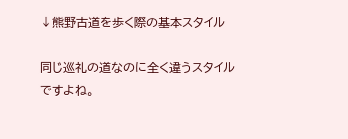↓熊野古道を歩く際の基本スタイル

同じ巡礼の道なのに全く違うスタイルですよね。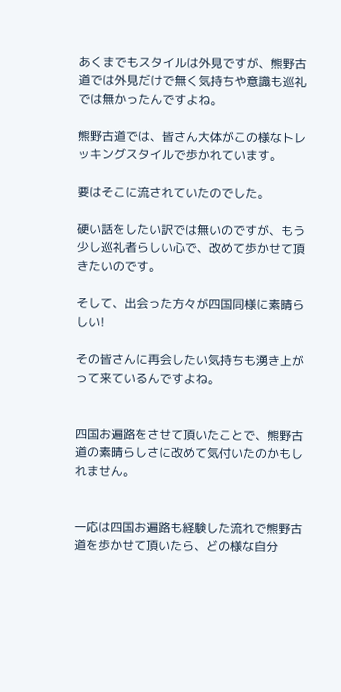あくまでもスタイルは外見ですが、熊野古道では外見だけで無く気持ちや意識も巡礼では無かったんですよね。

熊野古道では、皆さん大体がこの様なトレッキングスタイルで歩かれています。

要はそこに流されていたのでした。

硬い話をしたい訳では無いのですが、もう少し巡礼者らしい心で、改めて歩かせて頂きたいのです。

そして、出会った方々が四国同様に素晴らしい!

その皆さんに再会したい気持ちも湧き上がって来ているんですよね。


四国お遍路をさせて頂いたことで、熊野古道の素晴らしさに改めて気付いたのかもしれません。


一応は四国お遍路も経験した流れで熊野古道を歩かせて頂いたら、どの様な自分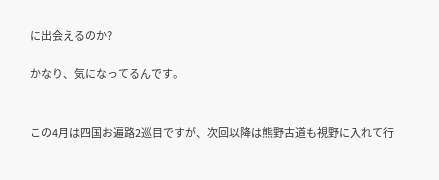に出会えるのか?

かなり、気になってるんです。


この4月は四国お遍路2巡目ですが、次回以降は熊野古道も視野に入れて行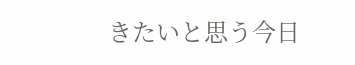きたいと思う今日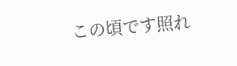この頃です照れ